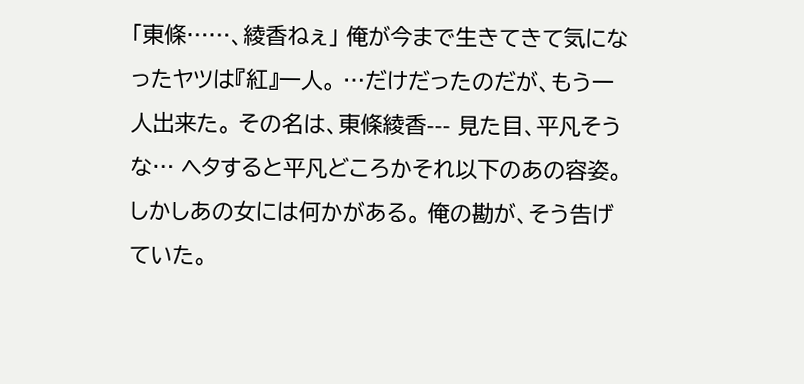「東條……、綾香ねぇ」 俺が今まで生きてきて気になったヤツは『紅』一人。 …だけだったのだが、もう一人出来た。 その名は、東條綾香--- 見た目、平凡そうな… ヘタすると平凡どころかそれ以下のあの容姿。 しかしあの女には何かがある。 俺の勘が、そう告げていた。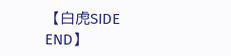【白虎SIDE END】